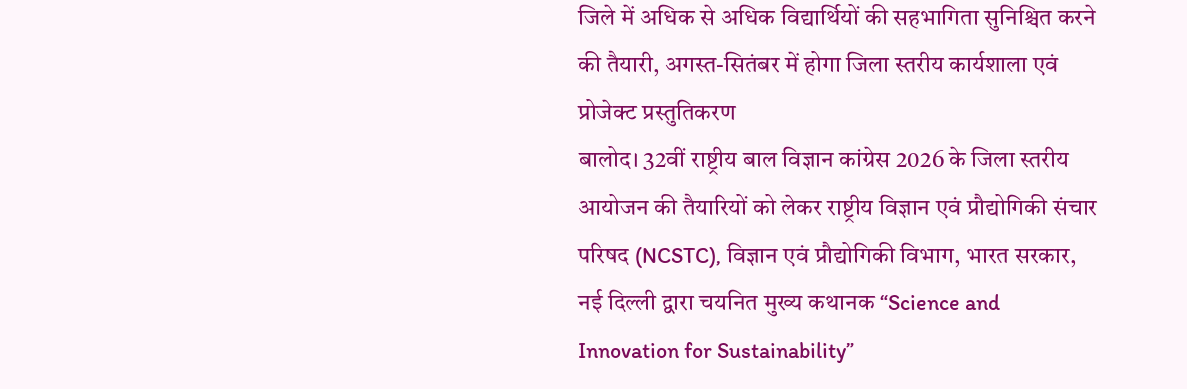जिले में अधिक से अधिक विद्यार्थियों की सहभागिता सुनिश्चित करने की तैयारी, अगस्त-सितंबर में होगा जिला स्तरीय कार्यशाला एवं प्रोजेक्ट प्रस्तुतिकरण
बालोद। 32वीं राष्ट्रीय बाल विज्ञान कांग्रेस 2026 के जिला स्तरीय आयोजन की तैयारियों को लेकर राष्ट्रीय विज्ञान एवं प्रौद्योगिकी संचार परिषद (NCSTC), विज्ञान एवं प्रौद्योगिकी विभाग, भारत सरकार, नई दिल्ली द्वारा चयनित मुख्य कथानक “Science and Innovation for Sustainability”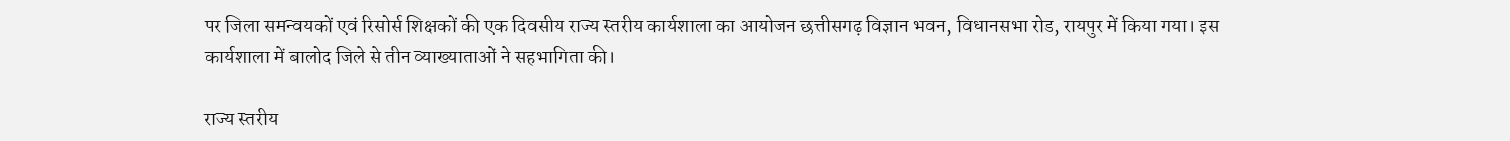पर जिला समन्वयकों एवं रिसोर्स शिक्षकों की एक दिवसीय राज्य स्तरीय कार्यशाला का आयोजन छत्तीसगढ़ विज्ञान भवन, विधानसभा रोड, रायपुर में किया गया। इस कार्यशाला में बालोद जिले से तीन व्याख्याताओं ने सहभागिता की।

राज्य स्तरीय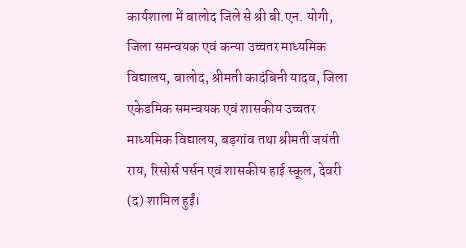कार्यशाला में बालोद जिले से श्री बी.एन. योगी, जिला समन्वयक एवं कन्या उच्चतर माध्यमिक विद्यालय, बालोद, श्रीमती कादंबिनी यादव, जिला एकेडमिक समन्वयक एवं शासकीय उच्चतर माध्यमिक विद्यालय, बड़गांव तथा श्रीमती जयंती राय, रिसोर्स पर्सन एवं शासकीय हाई स्कूल, देवरी (द) शामिल हुईं।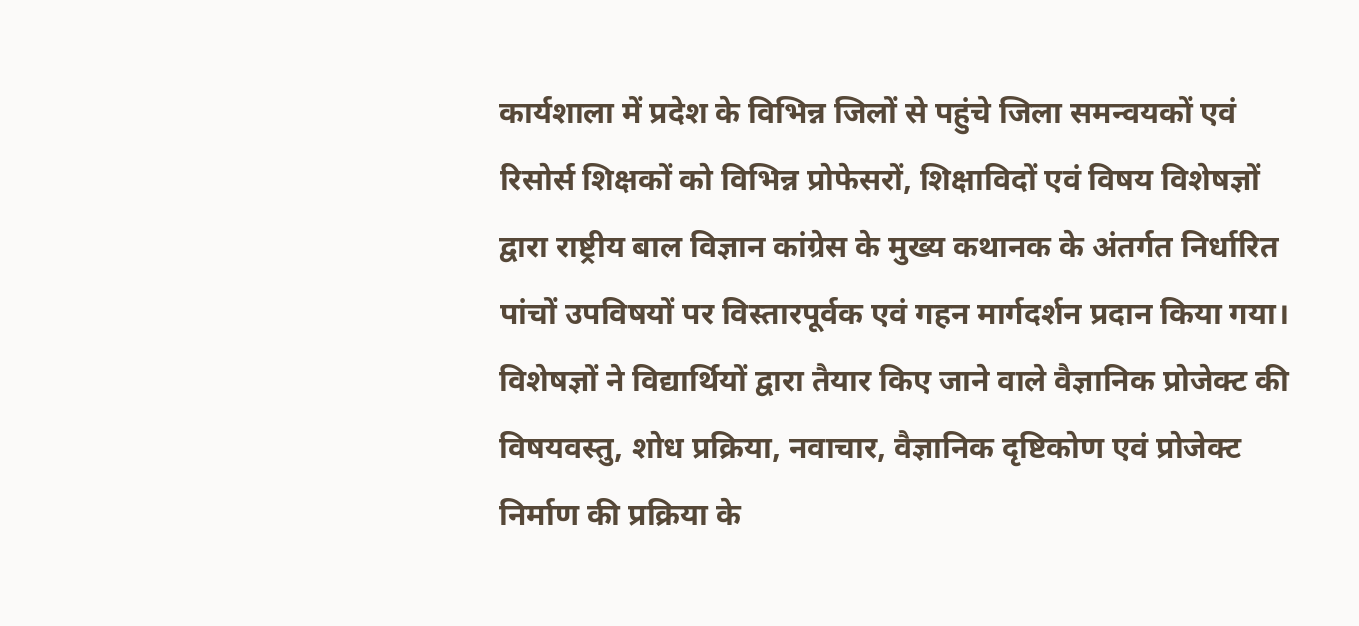कार्यशाला में प्रदेश के विभिन्न जिलों से पहुंचे जिला समन्वयकों एवं रिसोर्स शिक्षकों को विभिन्न प्रोफेसरों, शिक्षाविदों एवं विषय विशेषज्ञों द्वारा राष्ट्रीय बाल विज्ञान कांग्रेस के मुख्य कथानक के अंतर्गत निर्धारित पांचों उपविषयों पर विस्तारपूर्वक एवं गहन मार्गदर्शन प्रदान किया गया। विशेषज्ञों ने विद्यार्थियों द्वारा तैयार किए जाने वाले वैज्ञानिक प्रोजेक्ट की विषयवस्तु, शोध प्रक्रिया, नवाचार, वैज्ञानिक दृष्टिकोण एवं प्रोजेक्ट निर्माण की प्रक्रिया के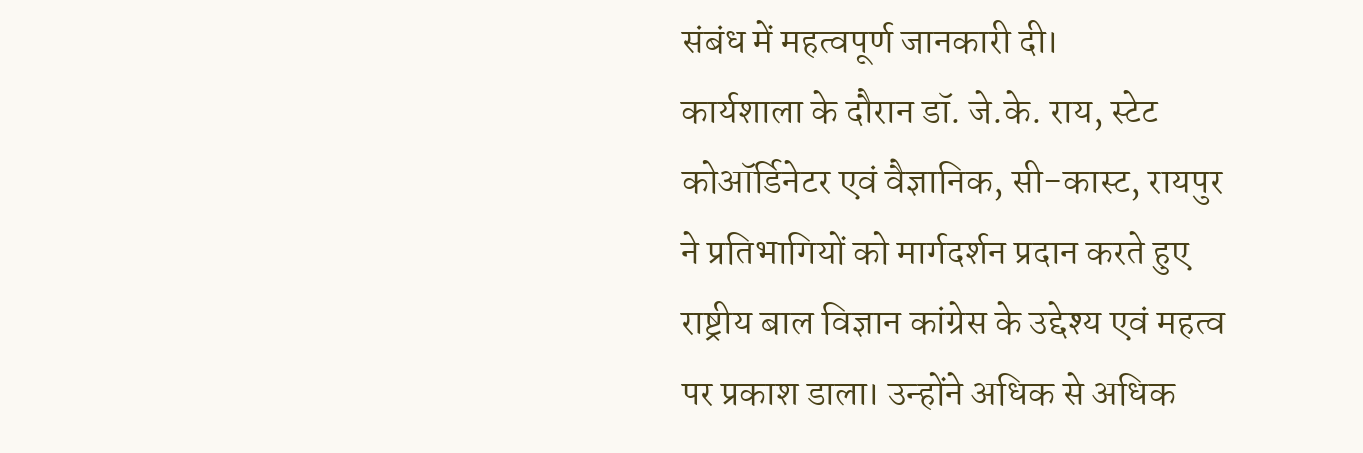संबंध में महत्वपूर्ण जानकारी दी।
कार्यशाला के दौरान डॉ. जे.के. राय, स्टेट कोऑर्डिनेटर एवं वैज्ञानिक, सी-कास्ट, रायपुर ने प्रतिभागियों को मार्गदर्शन प्रदान करते हुए राष्ट्रीय बाल विज्ञान कांग्रेस के उद्देश्य एवं महत्व पर प्रकाश डाला। उन्होंने अधिक से अधिक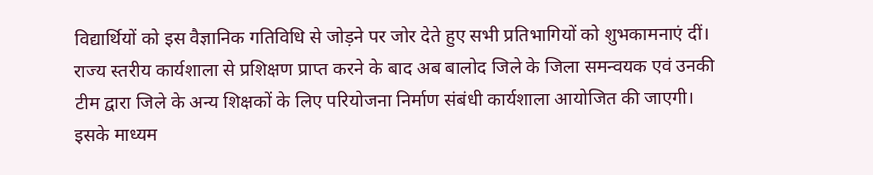विद्यार्थियों को इस वैज्ञानिक गतिविधि से जोड़ने पर जोर देते हुए सभी प्रतिभागियों को शुभकामनाएं दीं।
राज्य स्तरीय कार्यशाला से प्रशिक्षण प्राप्त करने के बाद अब बालोद जिले के जिला समन्वयक एवं उनकी टीम द्वारा जिले के अन्य शिक्षकों के लिए परियोजना निर्माण संबंधी कार्यशाला आयोजित की जाएगी। इसके माध्यम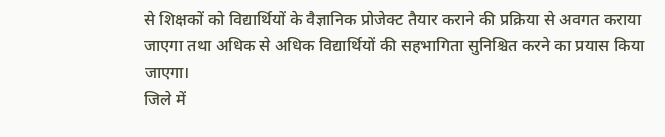से शिक्षकों को विद्यार्थियों के वैज्ञानिक प्रोजेक्ट तैयार कराने की प्रक्रिया से अवगत कराया जाएगा तथा अधिक से अधिक विद्यार्थियों की सहभागिता सुनिश्चित करने का प्रयास किया जाएगा।
जिले में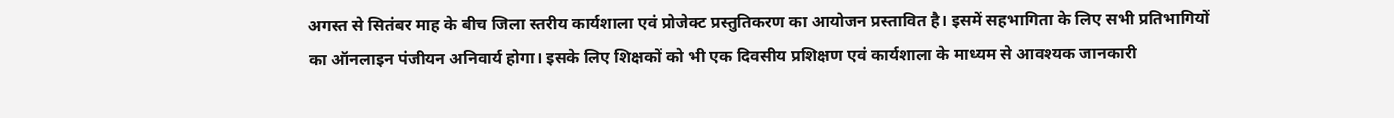अगस्त से सितंबर माह के बीच जिला स्तरीय कार्यशाला एवं प्रोजेक्ट प्रस्तुतिकरण का आयोजन प्रस्तावित है। इसमें सहभागिता के लिए सभी प्रतिभागियों का ऑनलाइन पंजीयन अनिवार्य होगा। इसके लिए शिक्षकों को भी एक दिवसीय प्रशिक्षण एवं कार्यशाला के माध्यम से आवश्यक जानकारी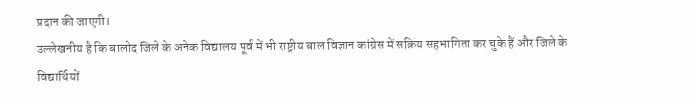प्रदान की जाएगी।
उल्लेखनीय है कि बालोद जिले के अनेक विद्यालय पूर्व में भी राष्ट्रीय बाल विज्ञान कांग्रेस में सक्रिय सहभागिता कर चुके हैं और जिले के विद्यार्थियों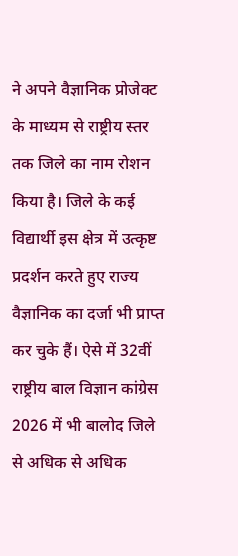ने अपने वैज्ञानिक प्रोजेक्ट के माध्यम से राष्ट्रीय स्तर तक जिले का नाम रोशन किया है। जिले के कई विद्यार्थी इस क्षेत्र में उत्कृष्ट प्रदर्शन करते हुए राज्य वैज्ञानिक का दर्जा भी प्राप्त कर चुके हैं। ऐसे में 32वीं राष्ट्रीय बाल विज्ञान कांग्रेस 2026 में भी बालोद जिले से अधिक से अधिक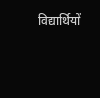विद्यार्थियों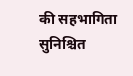की सहभागिता सुनिश्चित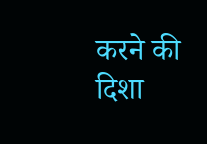करने की दिशा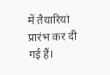में तैयारियां प्रारंभ कर दी गई हैं।